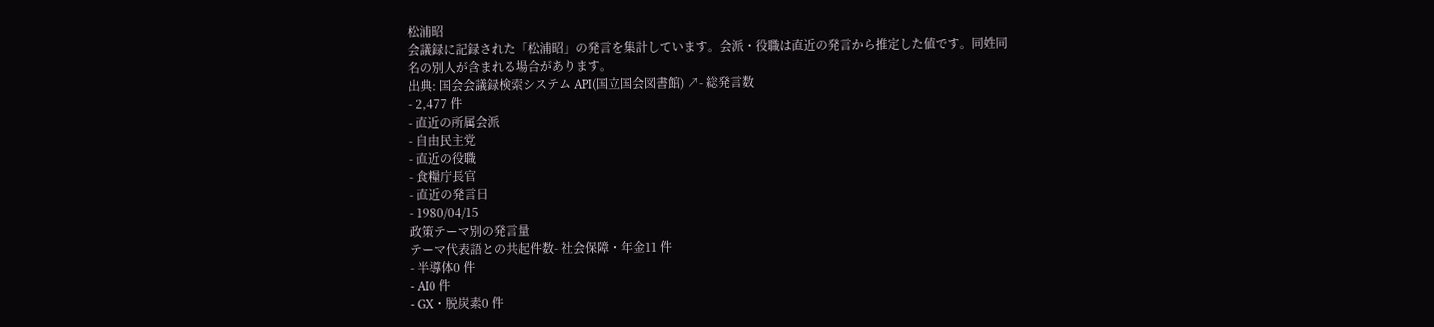松浦昭
会議録に記録された「松浦昭」の発言を集計しています。会派・役職は直近の発言から推定した値です。同姓同名の別人が含まれる場合があります。
出典: 国会会議録検索システム API(国立国会図書館) ↗- 総発言数
- 2,477 件
- 直近の所属会派
- 自由民主党
- 直近の役職
- 食糧庁長官
- 直近の発言日
- 1980/04/15
政策テーマ別の発言量
テーマ代表語との共起件数- 社会保障・年金11 件
- 半導体0 件
- AI0 件
- GX・脱炭素0 件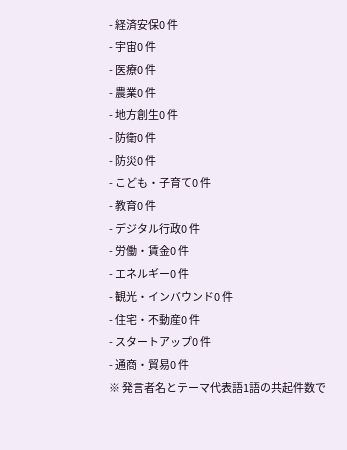- 経済安保0 件
- 宇宙0 件
- 医療0 件
- 農業0 件
- 地方創生0 件
- 防衛0 件
- 防災0 件
- こども・子育て0 件
- 教育0 件
- デジタル行政0 件
- 労働・賃金0 件
- エネルギー0 件
- 観光・インバウンド0 件
- 住宅・不動産0 件
- スタートアップ0 件
- 通商・貿易0 件
※ 発言者名とテーマ代表語1語の共起件数で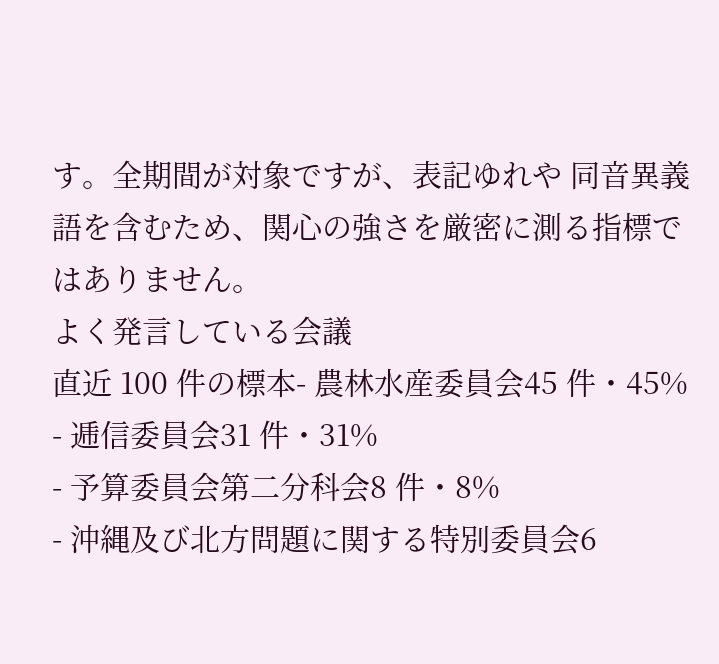す。全期間が対象ですが、表記ゆれや 同音異義語を含むため、関心の強さを厳密に測る指標ではありません。
よく発言している会議
直近 100 件の標本- 農林水産委員会45 件・45%
- 逓信委員会31 件・31%
- 予算委員会第二分科会8 件・8%
- 沖縄及び北方問題に関する特別委員会6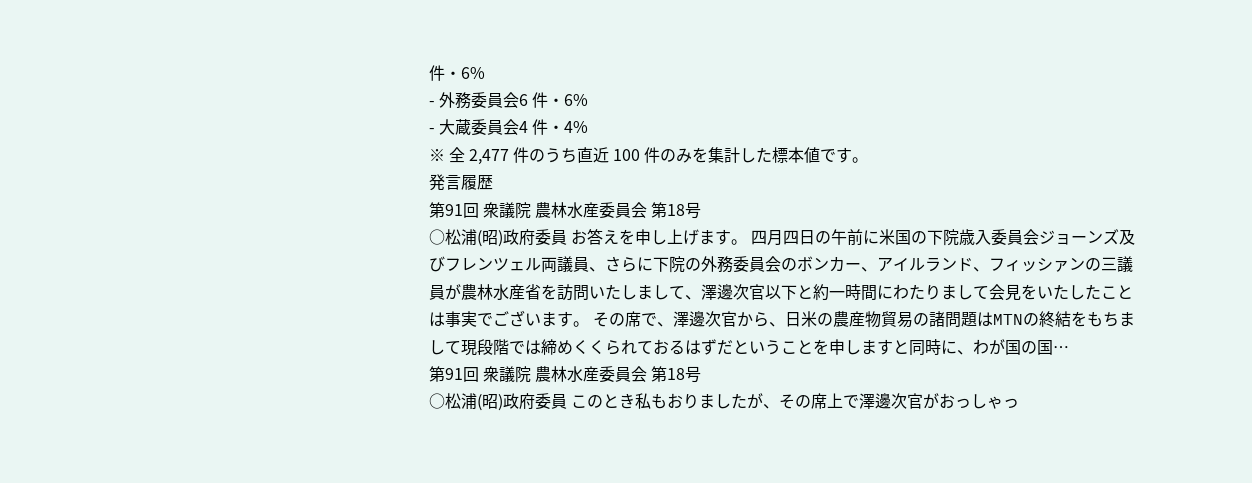件・6%
- 外務委員会6 件・6%
- 大蔵委員会4 件・4%
※ 全 2,477 件のうち直近 100 件のみを集計した標本値です。
発言履歴
第91回 衆議院 農林水産委員会 第18号
○松浦(昭)政府委員 お答えを申し上げます。 四月四日の午前に米国の下院歳入委員会ジョーンズ及びフレンツェル両議員、さらに下院の外務委員会のボンカー、アイルランド、フィッシァンの三議員が農林水産省を訪問いたしまして、澤邊次官以下と約一時間にわたりまして会見をいたしたことは事実でございます。 その席で、澤邊次官から、日米の農産物貿易の諸問題はMTNの終結をもちまして現段階では締めくくられておるはずだということを申しますと同時に、わが国の国…
第91回 衆議院 農林水産委員会 第18号
○松浦(昭)政府委員 このとき私もおりましたが、その席上で澤邊次官がおっしゃっ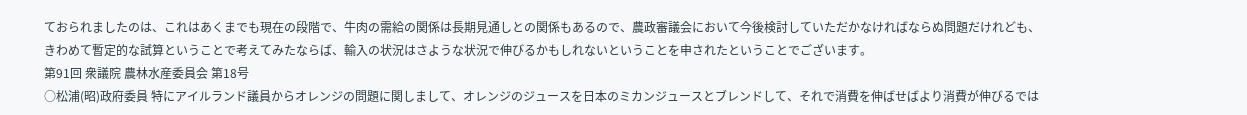ておられましたのは、これはあくまでも現在の段階で、牛肉の需給の関係は長期見通しとの関係もあるので、農政審議会において今後検討していただかなければならぬ問題だけれども、きわめて暫定的な試算ということで考えてみたならば、輸入の状況はさような状況で伸びるかもしれないということを申されたということでございます。
第91回 衆議院 農林水産委員会 第18号
○松浦(昭)政府委員 特にアイルランド議員からオレンジの問題に関しまして、オレンジのジュースを日本のミカンジュースとブレンドして、それで消費を伸ばせばより消費が伸びるでは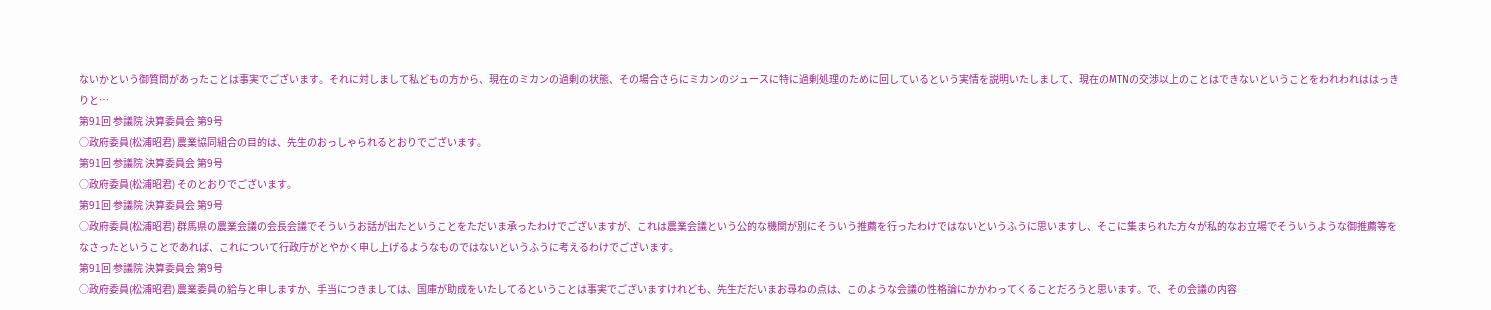ないかという御質問があったことは事実でございます。それに対しまして私どもの方から、現在のミカンの過剰の状態、その場合さらにミカンのジュースに特に過剰処理のために回しているという実情を説明いたしまして、現在のMTNの交渉以上のことはできないということをわれわれははっきりと…
第91回 参議院 決算委員会 第9号
○政府委員(松浦昭君) 農業協同組合の目的は、先生のおっしゃられるとおりでございます。
第91回 参議院 決算委員会 第9号
○政府委員(松浦昭君) そのとおりでございます。
第91回 参議院 決算委員会 第9号
○政府委員(松浦昭君) 群馬県の農業会議の会長会議でそういうお話が出たということをただいま承ったわけでございますが、これは農業会議という公的な機関が別にそういう推薦を行ったわけではないというふうに思いますし、そこに集まられた方々が私的なお立場でそういうような御推薦等をなさったということであれば、これについて行政庁がとやかく申し上げるようなものではないというふうに考えるわけでございます。
第91回 参議院 決算委員会 第9号
○政府委員(松浦昭君) 農業委員の給与と申しますか、手当につきましては、国庫が助成をいたしてるということは事実でございますけれども、先生だだいまお尋ねの点は、このような会議の性格論にかかわってくることだろうと思います。で、その会議の内容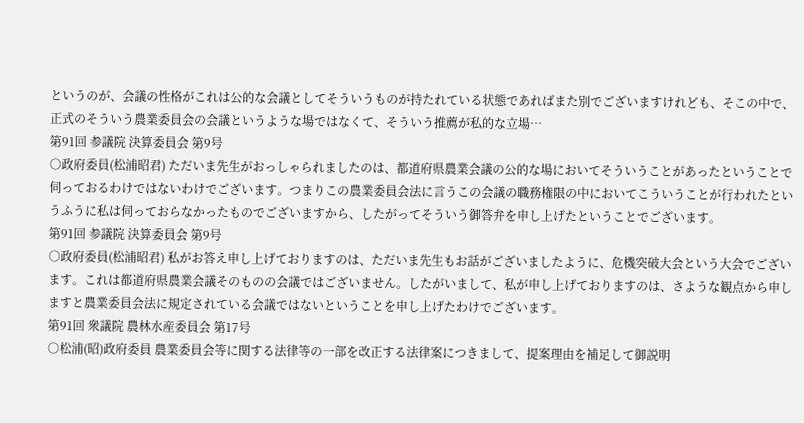というのが、会議の性格がこれは公的な会議としてそういうものが持たれている状態であればまた別でございますけれども、そこの中で、正式のそういう農業委員会の会議というような場ではなくて、そういう推薦が私的な立場…
第91回 参議院 決算委員会 第9号
○政府委員(松浦昭君) ただいま先生がおっしゃられましたのは、都道府県農業会議の公的な場においてそういうことがあったということで伺っておるわけではないわけでございます。つまりこの農業委員会法に言うこの会議の職務権限の中においてこういうことが行われたというふうに私は伺っておらなかったものでございますから、したがってそういう御答弁を申し上げたということでございます。
第91回 参議院 決算委員会 第9号
○政府委員(松浦昭君) 私がお答え申し上げておりますのは、ただいま先生もお話がございましたように、危機突破大会という大会でございます。これは都道府県農業会議そのものの会議ではございません。したがいまして、私が申し上げておりますのは、さような観点から申しますと農業委員会法に規定されている会議ではないということを申し上げたわけでございます。
第91回 衆議院 農林水産委員会 第17号
○松浦(昭)政府委員 農業委員会等に関する法律等の一部を改正する法律案につきまして、提案理由を補足して御説明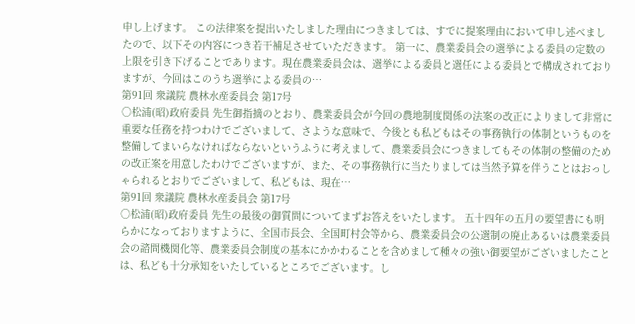申し上げます。 この法律案を提出いたしました理由につきましては、すでに提案理由において申し述べましたので、以下その内容につき若干補足させていただきます。 第一に、農業委員会の選挙による委員の定数の上限を引き下げることであります。現在農業委員会は、選挙による委員と選任による委員とで構成されておりますが、今回はこのうち選挙による委員の…
第91回 衆議院 農林水産委員会 第17号
○松浦(昭)政府委員 先生御指摘のとおり、農業委員会が今回の農地制度関係の法案の改正によりまして非常に重要な任務を持つわけでございまして、さような意味で、今後とも私どもはその事務執行の体制というものを整備してまいらなければならないというふうに考えまして、農業委員会につきましてもその体制の整備のための改正案を用意したわけでございますが、また、その事務執行に当たりましては当然予算を伴うことはおっしゃられるとおりでございまして、私どもは、現在…
第91回 衆議院 農林水産委員会 第17号
○松浦(昭)政府委員 先生の最後の御質問についてまずお答えをいたします。 五十四年の五月の要望書にも明らかになっておりますように、全国市長会、全国町村会等から、農業委員会の公選制の廃止あるいは農業委員会の諮問機関化等、農業委員会制度の基本にかかわることを含めまして種々の強い御要望がございましたことは、私ども十分承知をいたしているところでございます。し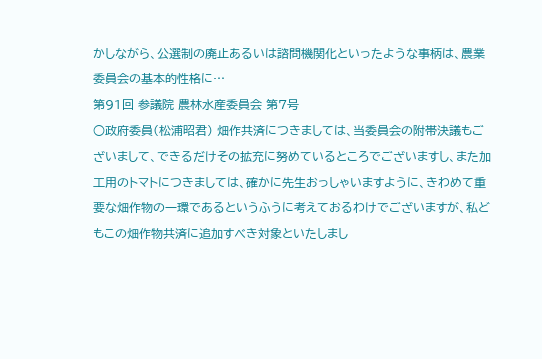かしながら、公選制の廃止あるいは諮問機関化といったような事柄は、農業委員会の基本的性格に…
第91回 参議院 農林水産委員会 第7号
○政府委員(松浦昭君) 畑作共済につきましては、当委員会の附帯決議もございまして、できるだけその拡充に努めているところでございますし、また加工用のトマトにつきましては、確かに先生おっしゃいますように、きわめて重要な畑作物の一環であるというふうに考えておるわけでございますが、私どもこの畑作物共済に追加すべき対象といたしまし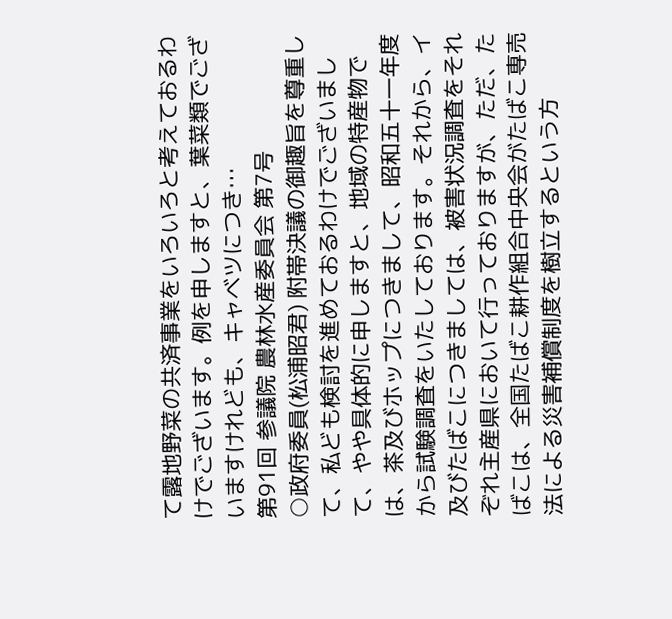て露地野菜の共済事業をいろいろと考えておるわけでございます。例を申しますと、葉菜類でございますけれども、キャベツにつき…
第91回 参議院 農林水産委員会 第7号
○政府委員(松浦昭君) 附帯決議の御趣旨を尊重して、私ども検討を進めておるわけでございまして、やや具体的に申しますと、地域の特産物では、茶及びホップにつきまして、昭和五十一年度から試験調査をいたしております。それから、イ及びたばこにつきましては、被害状況調査をそれぞれ主産県において行っておりますが、ただ、たばこは、全国たばこ耕作組合中央会がたばこ専売法による災害補償制度を樹立するという方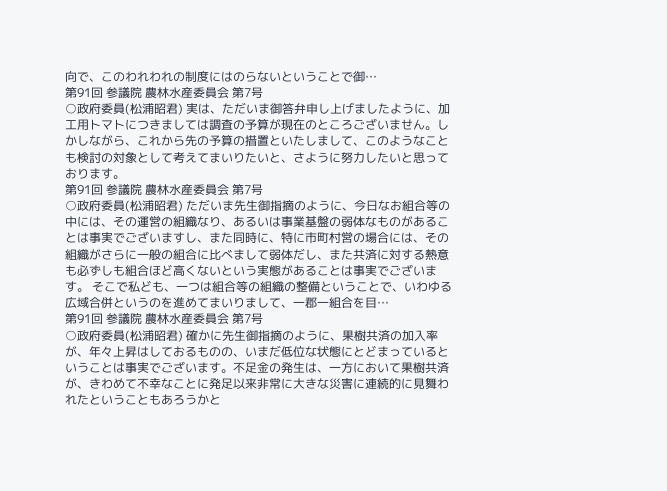向で、このわれわれの制度にはのらないということで御…
第91回 参議院 農林水産委員会 第7号
○政府委員(松浦昭君) 実は、ただいま御答弁申し上げましたように、加工用トマトにつきましては調査の予算が現在のところございません。しかしながら、これから先の予算の措置といたしまして、このようなことも検討の対象として考えてまいりたいと、さように努力したいと思っております。
第91回 参議院 農林水産委員会 第7号
○政府委員(松浦昭君) ただいま先生御指摘のように、今日なお組合等の中には、その運営の組織なり、あるいは事業基盤の弱体なものがあることは事実でございますし、また同時に、特に市町村営の場合には、その組織がさらに一般の組合に比べまして弱体だし、また共済に対する熱意も必ずしも組合ほど高くないという実態があることは事実でございます。 そこで私ども、一つは組合等の組織の整備ということで、いわゆる広域合併というのを進めてまいりまして、一郡一組合を目…
第91回 参議院 農林水産委員会 第7号
○政府委員(松浦昭君) 確かに先生御指摘のように、果樹共済の加入率が、年々上昇はしておるものの、いまだ低位な状態にとどまっているということは事実でございます。不足金の発生は、一方において果樹共済が、きわめて不幸なことに発足以来非常に大きな災害に連続的に見舞われたということもあろうかと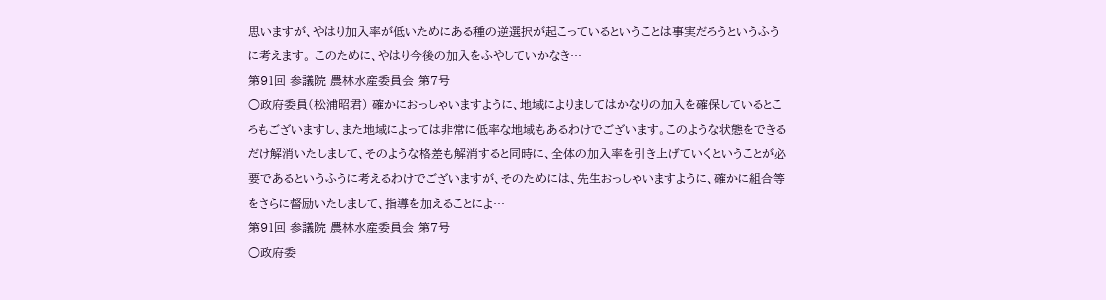思いますが、やはり加入率が低いためにある種の逆選択が起こっているということは事実だろうというふうに考えます。 このために、やはり今後の加入をふやしていかなき…
第91回 参議院 農林水産委員会 第7号
○政府委員(松浦昭君) 確かにおっしゃいますように、地域によりましてはかなりの加入を確保しているところもございますし、また地域によっては非常に低率な地域もあるわけでございます。このような状態をできるだけ解消いたしまして、そのような格差も解消すると同時に、全体の加入率を引き上げていくということが必要であるというふうに考えるわけでございますが、そのためには、先生おっしゃいますように、確かに組合等をさらに督励いたしまして、指導を加えることによ…
第91回 参議院 農林水産委員会 第7号
○政府委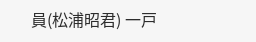員(松浦昭君) 一戸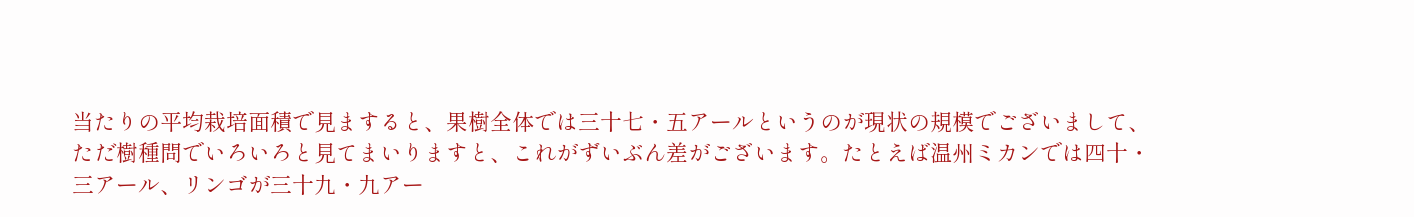当たりの平均栽培面積で見ますると、果樹全体では三十七・五アールというのが現状の規模でございまして、ただ樹種問でいろいろと見てまいりますと、これがずいぶん差がございます。たとえば温州ミカンでは四十・三アール、リンゴが三十九・九アー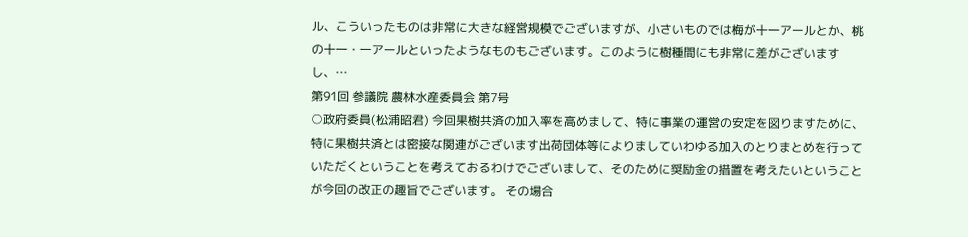ル、こういったものは非常に大きな経営規模でございますが、小さいものでは梅が十一アールとか、桃の十一・一アールといったようなものもございます。このように樹種間にも非常に差がございますし、…
第91回 参議院 農林水産委員会 第7号
○政府委員(松浦昭君) 今回果樹共済の加入率を高めまして、特に事業の運営の安定を図りますために、特に果樹共済とは密接な関連がございます出荷団体等によりましていわゆる加入のとりまとめを行っていただくということを考えておるわけでございまして、そのために奨励金の措置を考えたいということが今回の改正の趣旨でございます。 その場合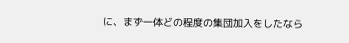に、まず一体どの程度の集団加入をしたなら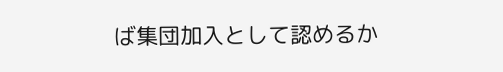ば集団加入として認めるか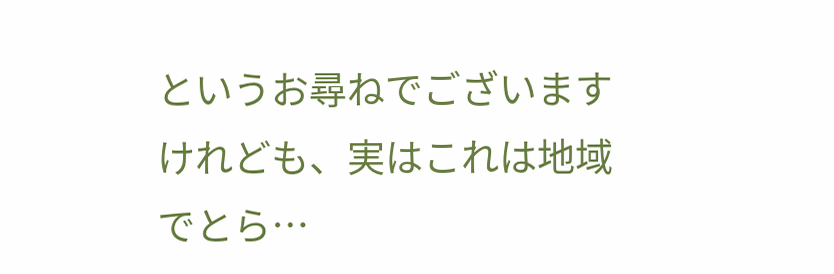というお尋ねでございますけれども、実はこれは地域でとら…